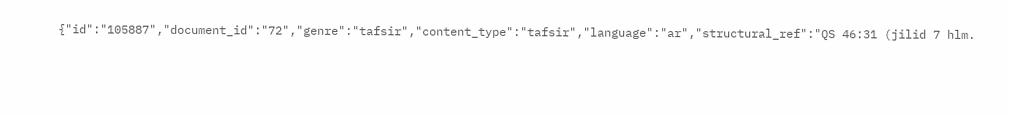{"id":"105887","document_id":"72","genre":"tafsir","content_type":"tafsir","language":"ar","structural_ref":"QS 46:31 (jilid 7 hlm.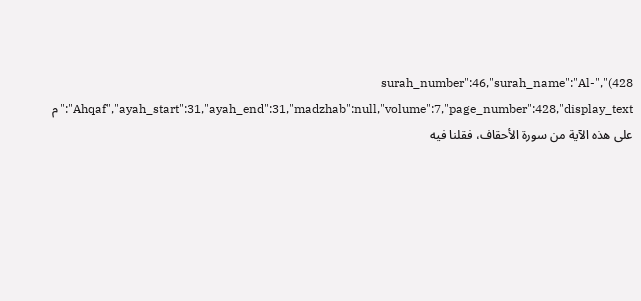428)","surah_number":46,"surah_name":"Al-Ahqaf","ayah_start":31,"ayah_end":31,"madzhab":null,"volume":7,"page_number":428,"display_text":"م على هذه الآية من سورة الأحقاف، فقلنا فيه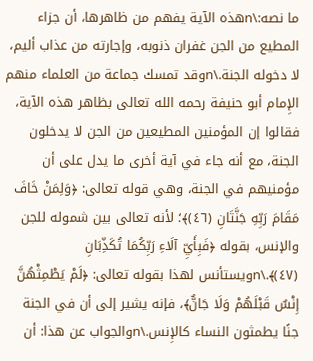ما نصه:\nهذه الآية يفهم من ظاهرها، أن جزاء المطيع من الجن غفران ذنوبه، وإجارته من عذاب أليم، لا دخوله الجنة.\nوقد تمسك جماعة من العلماء منهم الإِمام أبو حنيفة رحمه الله تعالى بظاهر هذه الآية، فقالوا إن المؤمنين المطيعين من الجن لا يدخلون الجنة، مع أنه جاء في آية أخرى ما يدل على أن مؤمنيهم في الجنة، وهي قوله تعالى: ﴿وَلِمَنْ خَافَ مَقَامَ رَبِّهِ جَنَّتَانِ (٤٦)﴾؛ لأنه تعالى بين شموله للجن والإنس، بقوله ﴿فَبِأَيِّ آلَاءِ رَبِّكُمَا تُكَذِّبَانِ (٤٧)﴾.\nويستأنس لهذا بقوله تعالى: ﴿لَمْ يَطْمِثْهُنَّ إِنْسٌ قَبْلَهُمْ وَلَا جَانٌّ﴾، فإنه يشير إلى أن في الجنة جنًا يطمثون النساء كالإِنس.\nوالجواب عن هذا: أن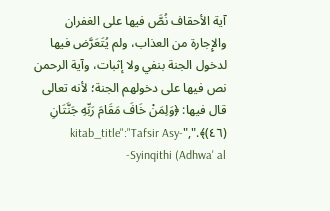آية الأحقاف نُصَّ فيها على الغفران والإِجارة من العذاب، ولم يُتَعَرَّض فيها لدخول الجنة بنفي ولا إثبات، وآية الرحمن نص فيها على دخولهم الجنة؛ لأنه تعالى قال فيها: ﴿وَلِمَنْ خَافَ مَقَامَ رَبِّهِ جَنَّتَانِ (٤٦)﴾.","kitab_title":"Tafsir Asy-Syinqithi (Adhwa' al-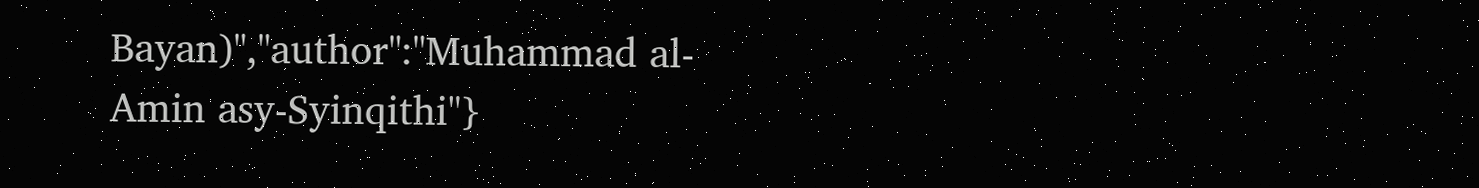Bayan)","author":"Muhammad al-Amin asy-Syinqithi"}